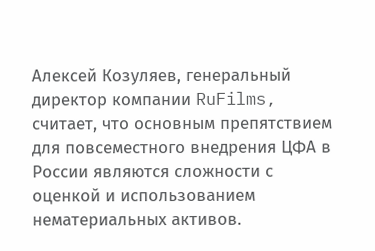Алексей Козуляев, генеральный директор компании RuFilms, считает, что основным препятствием для повсеместного внедрения ЦФА в России являются сложности с оценкой и использованием нематериальных активов.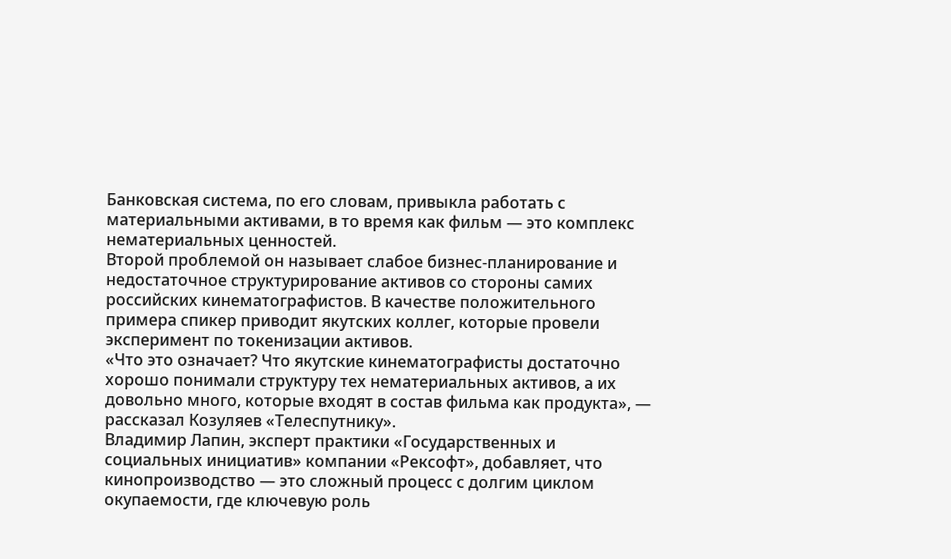Банковская система, по его словам, привыкла работать с материальными активами, в то время как фильм — это комплекс нематериальных ценностей.
Второй проблемой он называет слабое бизнес-планирование и недостаточное структурирование активов со стороны самих российских кинематографистов. В качестве положительного примера спикер приводит якутских коллег, которые провели эксперимент по токенизации активов.
«Что это означает? Что якутские кинематографисты достаточно хорошо понимали структуру тех нематериальных активов, а их довольно много, которые входят в состав фильма как продукта», — рассказал Козуляев «Телеспутнику».
Владимир Лапин, эксперт практики «Государственных и социальных инициатив» компании «Рексофт», добавляет, что кинопроизводство — это сложный процесс с долгим циклом окупаемости, где ключевую роль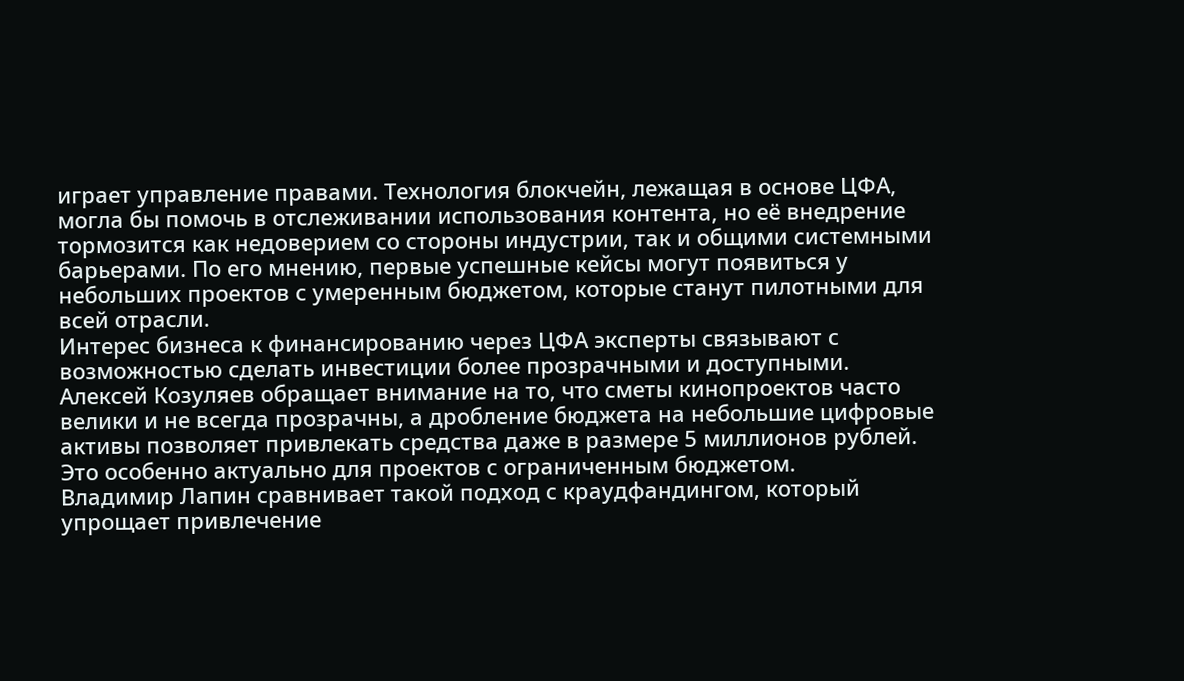играет управление правами. Технология блокчейн, лежащая в основе ЦФА, могла бы помочь в отслеживании использования контента, но её внедрение тормозится как недоверием со стороны индустрии, так и общими системными барьерами. По его мнению, первые успешные кейсы могут появиться у небольших проектов с умеренным бюджетом, которые станут пилотными для всей отрасли.
Интерес бизнеса к финансированию через ЦФА эксперты связывают с возможностью сделать инвестиции более прозрачными и доступными. Алексей Козуляев обращает внимание на то, что сметы кинопроектов часто велики и не всегда прозрачны, а дробление бюджета на небольшие цифровые активы позволяет привлекать средства даже в размере 5 миллионов рублей. Это особенно актуально для проектов с ограниченным бюджетом.
Владимир Лапин сравнивает такой подход с краудфандингом, который упрощает привлечение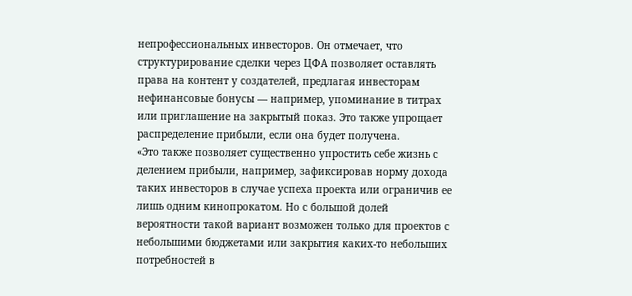непрофессиональных инвесторов. Он отмечает, что структурирование сделки через ЦФА позволяет оставлять права на контент у создателей, предлагая инвесторам нефинансовые бонусы — например, упоминание в титрах или приглашение на закрытый показ. Это также упрощает распределение прибыли, если она будет получена.
«Это также позволяет существенно упростить себе жизнь с делением прибыли, например, зафиксировав норму дохода таких инвесторов в случае успеха проекта или ограничив ее лишь одним кинопрокатом. Но с большой долей вероятности такой вариант возможен только для проектов с небольшими бюджетами или закрытия каких-то небольших потребностей в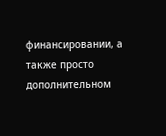финансировании, а также просто дополнительном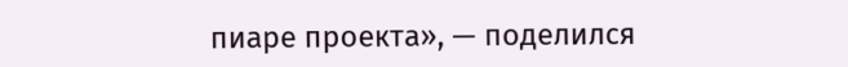пиаре проекта», — поделился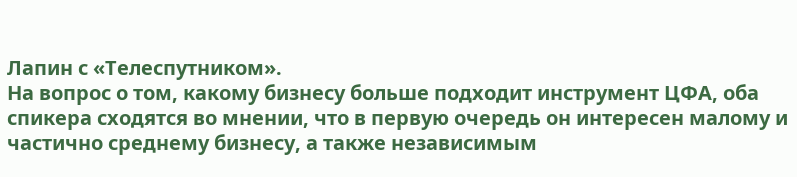Лапин с «Телеспутником».
На вопрос о том, какому бизнесу больше подходит инструмент ЦФА, оба спикера сходятся во мнении, что в первую очередь он интересен малому и частично среднему бизнесу, а также независимым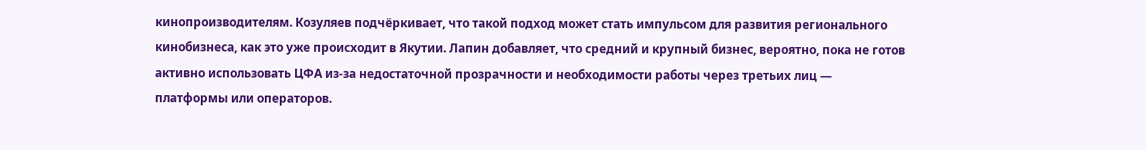кинопроизводителям. Козуляев подчёркивает, что такой подход может стать импульсом для развития регионального кинобизнеса, как это уже происходит в Якутии. Лапин добавляет, что средний и крупный бизнес, вероятно, пока не готов активно использовать ЦФА из-за недостаточной прозрачности и необходимости работы через третьих лиц — платформы или операторов.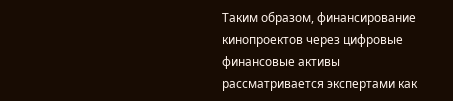Таким образом, финансирование кинопроектов через цифровые финансовые активы рассматривается экспертами как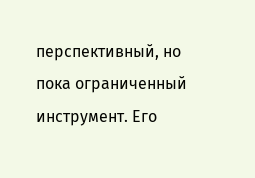перспективный, но пока ограниченный инструмент. Его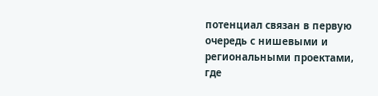потенциал связан в первую очередь с нишевыми и региональными проектами, где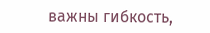важны гибкость,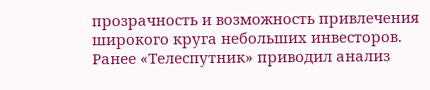прозрачность и возможность привлечения широкого круга небольших инвесторов.
Ранее «Телеспутник» приводил анализ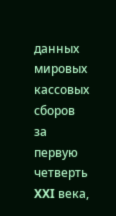данных мировых кассовых сборов за первую четверть XXI века,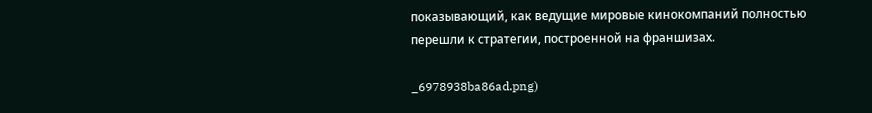показывающий, как ведущие мировые кинокомпаний полностью перешли к стратегии, построенной на франшизах.

_6978938ba86ad.png)